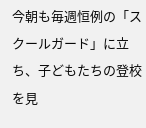今朝も毎週恒例の「スクールガード」に立ち、子どもたちの登校を見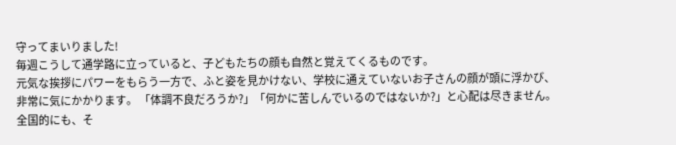守ってまいりました!
毎週こうして通学路に立っていると、子どもたちの顔も自然と覚えてくるものです。
元気な挨拶にパワーをもらう一方で、ふと姿を見かけない、学校に通えていないお子さんの顔が頭に浮かび、非常に気にかかります。 「体調不良だろうか?」「何かに苦しんでいるのではないか?」と心配は尽きません。
全国的にも、そ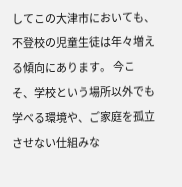してこの大津市においても、不登校の児童生徒は年々増える傾向にあります。 今こそ、学校という場所以外でも学べる環境や、ご家庭を孤立させない仕組みな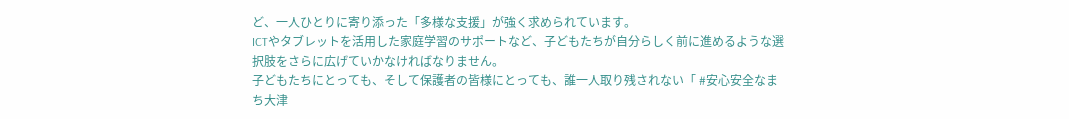ど、一人ひとりに寄り添った「多様な支援」が強く求められています。
ICTやタブレットを活用した家庭学習のサポートなど、子どもたちが自分らしく前に進めるような選択肢をさらに広げていかなければなりません。
子どもたちにとっても、そして保護者の皆様にとっても、誰一人取り残されない「 #安心安全なまち大津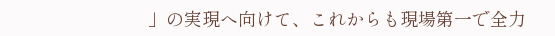」の実現へ向けて、これからも現場第一で全力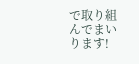で取り組んでまいります!